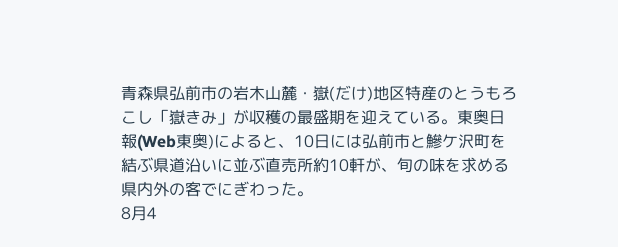青森県弘前市の岩木山麓・嶽(だけ)地区特産のとうもろこし「嶽きみ」が収穫の最盛期を迎えている。東奥日報(Web東奥)によると、10日には弘前市と鰺ケ沢町を結ぶ県道沿いに並ぶ直売所約10軒が、旬の味を求める県内外の客でにぎわった。
8月4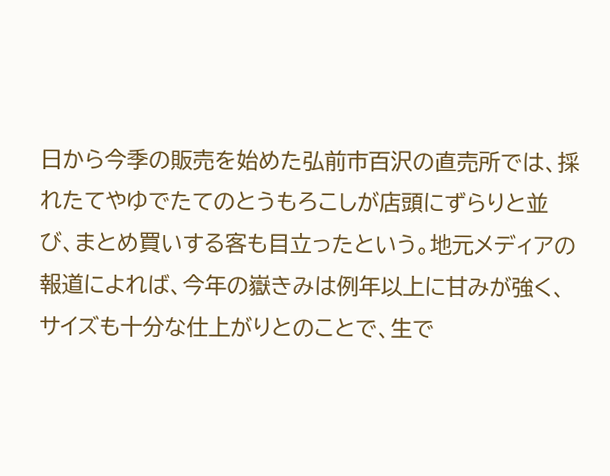日から今季の販売を始めた弘前市百沢の直売所では、採れたてやゆでたてのとうもろこしが店頭にずらりと並び、まとめ買いする客も目立ったという。地元メディアの報道によれば、今年の嶽きみは例年以上に甘みが強く、サイズも十分な仕上がりとのことで、生で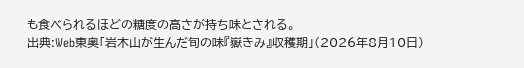も食べられるほどの糖度の高さが持ち味とされる。
出典:Web東奥「岩木山が生んだ旬の味『嶽きみ』収穫期」(2026年8月10日)